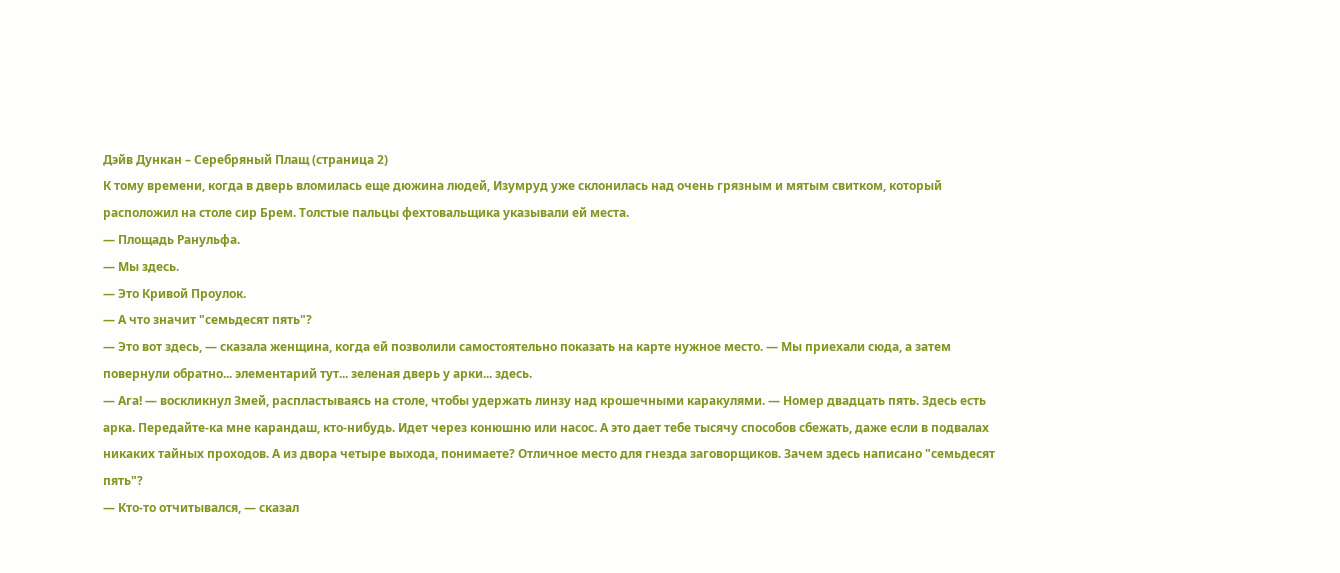Дэйв Дункан – Серебряный Плащ (страница 2)
К тому времени, когда в дверь вломилась еще дюжина людей, Изумруд уже склонилась над очень грязным и мятым свитком, который расположил на столе сир Брем. Толстые пальцы фехтовальщика указывали ей места.
— Площадь Ранульфа.
— Мы здесь.
— Это Кривой Проулок.
— А что значит "семьдесят пять"?
— Это вот здесь, — сказала женщина, когда ей позволили самостоятельно показать на карте нужное место. — Мы приехали сюда, а затем повернули обратно... элементарий тут... зеленая дверь у арки... здесь.
— Ага! — воскликнул Змей, распластываясь на столе, чтобы удержать линзу над крошечными каракулями. — Номер двадцать пять. Здесь есть арка. Передайте-ка мне карандаш, кто-нибудь. Идет через конюшню или насос. А это дает тебе тысячу способов сбежать, даже если в подвалах никаких тайных проходов. А из двора четыре выхода, понимаете? Отличное место для гнезда заговорщиков. Зачем здесь написано "семьдесят пять"?
— Кто-то отчитывался, — сказал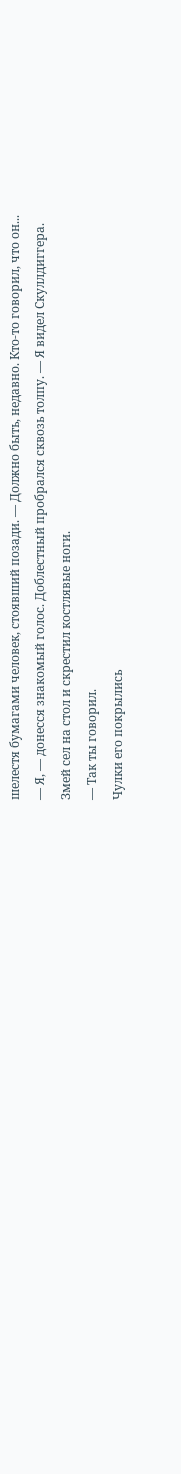шелестя бумагами человек, стоявший позади. — Должно быть, недавно. Кто-то говорил, что он...
— Я, — донесся знакомый голос. Доблестный пробрался сквозь толпу. — Я видел Скуллдиггера.
Змей сел на стол и скрестил костлявые ноги.
— Так ты говорил.
Чулки его покрылись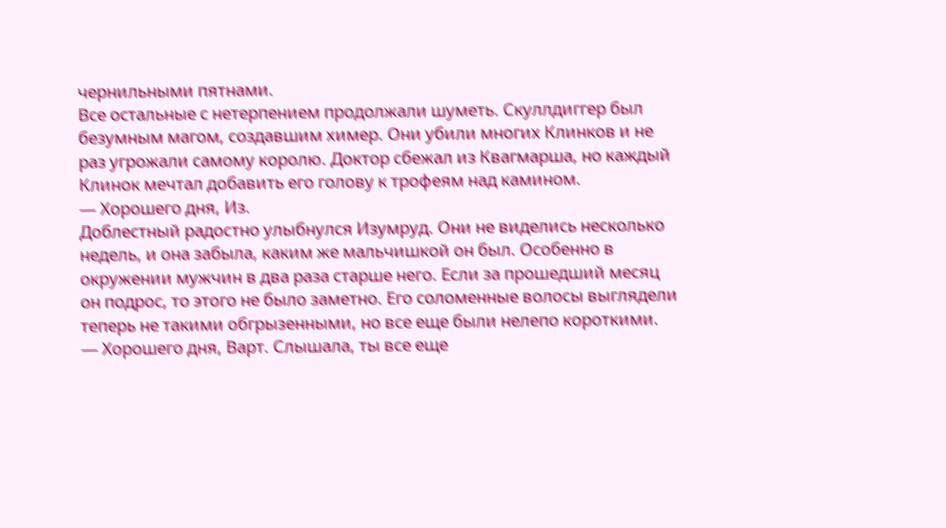чернильными пятнами.
Все остальные с нетерпением продолжали шуметь. Скуллдиггер был безумным магом, создавшим химер. Они убили многих Клинков и не раз угрожали самому королю. Доктор сбежал из Квагмарша, но каждый Клинок мечтал добавить его голову к трофеям над камином.
— Хорошего дня, Из.
Доблестный радостно улыбнулся Изумруд. Они не виделись несколько недель, и она забыла, каким же мальчишкой он был. Особенно в окружении мужчин в два раза старше него. Если за прошедший месяц он подрос, то этого не было заметно. Его соломенные волосы выглядели теперь не такими обгрызенными, но все еще были нелепо короткими.
— Хорошего дня, Варт. Слышала, ты все еще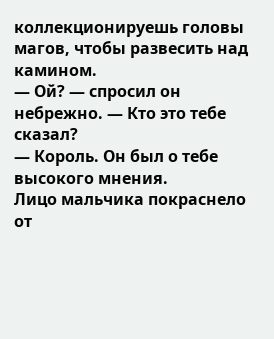коллекционируешь головы магов, чтобы развесить над камином.
— Ой? — спросил он небрежно. — Кто это тебе сказал?
— Король. Он был о тебе высокого мнения.
Лицо мальчика покраснело от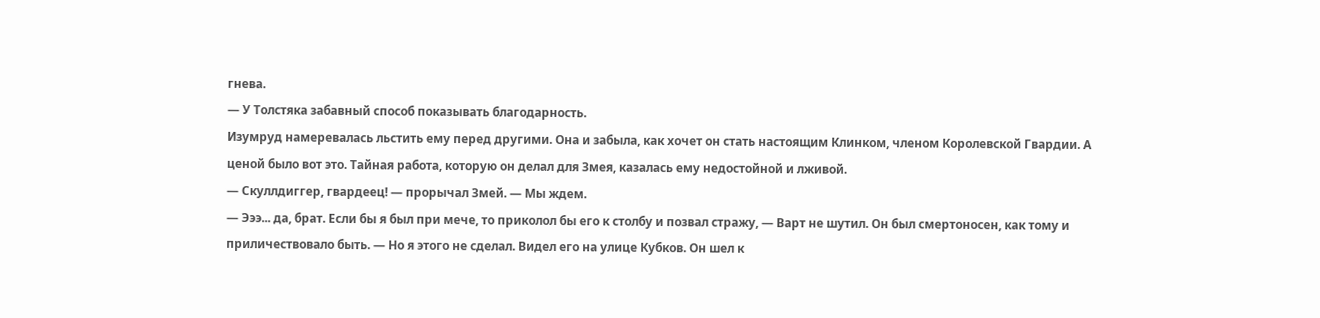гнева.
— У Толстяка забавный способ показывать благодарность.
Изумруд намеревалась льстить ему перед другими. Она и забыла, как хочет он стать настоящим Клинком, членом Королевской Гвардии. А ценой было вот это. Тайная работа, которую он делал для Змея, казалась ему недостойной и лживой.
— Скуллдиггер, гвардеец! — прорычал Змей. — Мы ждем.
— Эээ... да, брат. Если бы я был при мече, то приколол бы его к столбу и позвал стражу, — Варт не шутил. Он был смертоносен, как тому и приличествовало быть. — Но я этого не сделал. Видел его на улице Кубков. Он шел к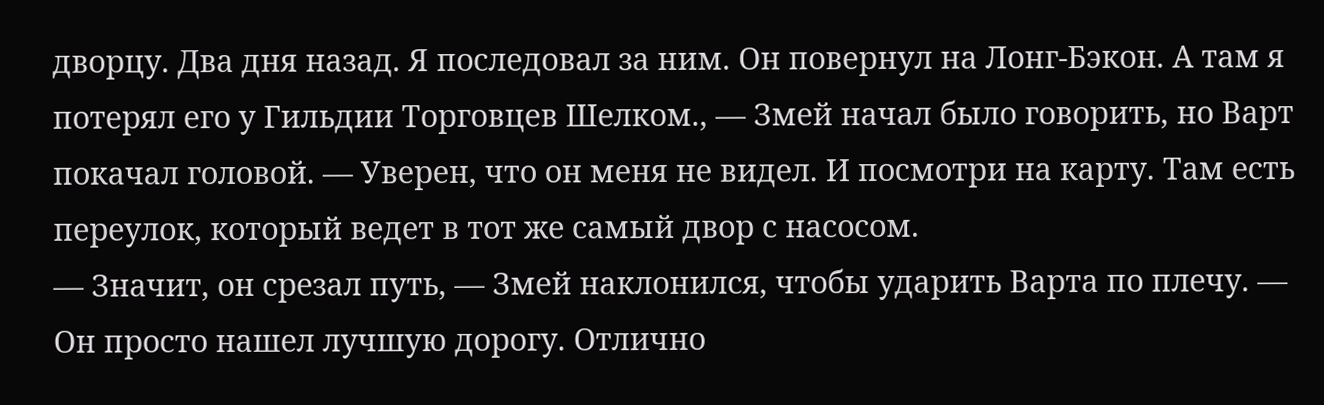дворцу. Два дня назад. Я последовал за ним. Он повернул на Лонг-Бэкон. А там я потерял его у Гильдии Торговцев Шелком., — Змей начал было говорить, но Варт покачал головой. — Уверен, что он меня не видел. И посмотри на карту. Там есть переулок, который ведет в тот же самый двор с насосом.
— Значит, он срезал путь, — Змей наклонился, чтобы ударить Варта по плечу. — Он просто нашел лучшую дорогу. Отлично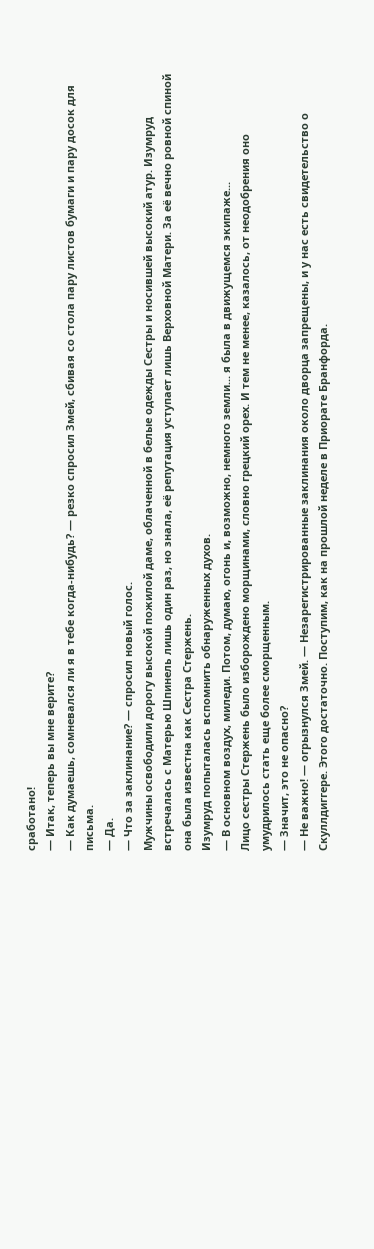сработано!
— Итак, теперь вы мне верите?
— Как думаешь, сомневался ли я в тебе когда-нибудь? — резко спросил Змей, сбивая со стола пару листов бумаги и пару досок для письма.
— Да.
— Что за заклинание? — спросил новый голос.
Мужчины освободили дорогу высокой пожилой даме, облаченной в белые одежды Сестры и носившей высокий атур. Изумруд встречалась с Матерью Шпинель лишь один раз, но знала, её репутация уступает лишь Верховной Матери. За её вечно ровной спиной она была известна как Сестра Стержень.
Изумруд попыталась вспомнить обнаруженных духов.
— В основном воздух, миледи. Потом, думаю, огонь и, возможно, немного земли... я была в движущемся экипаже...
Лицо сестры Стержень было изборождено морщинами, словно грецкий орех. И тем не менее, казалось, от неодобрения оно умудрилось стать еще более сморщенным.
— Значит, это не опасно?
— Не важно! — огрызнулся Змей. — Незарегистрированные заклинания около дворца запрещены, и у нас есть свидетельство о Скуллдиггере. Этого достаточно. Поступим, как на прошлой неделе в Приорате Бранфорда.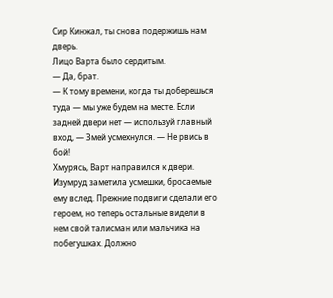Сир Кинжал, ты снова подержишь нам дверь.
Лицо Варта было сердитым.
— Да, брат.
— К тому времени, когда ты доберешься туда — мы уже будем на месте. Если задней двери нет — используй главный вход, — Змей усмехнулся. — Не рвись в бой!
Хмурясь, Варт направился к двери. Изумруд заметила усмешки, бросаемые ему вслед. Прежние подвиги сделали его героем, но теперь остальные видели в нем свой талисман или мальчика на побегушках. Должно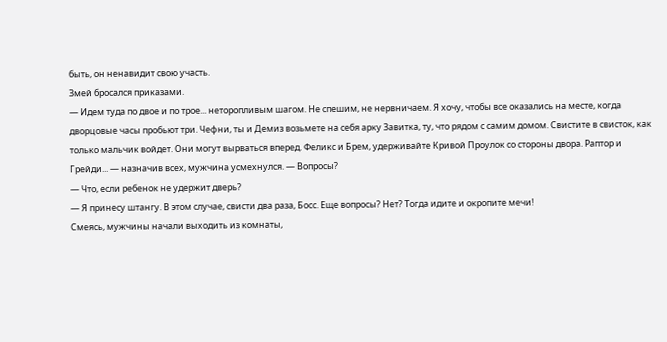быть, он ненавидит свою участь.
Змей бросался приказами.
— Идем туда по двое и по трое... неторопливым шагом. Не спешим, не нервничаем. Я хочу, чтобы все оказались на месте, когда дворцовые часы пробьют три. Чефни, ты и Демиз возьмете на себя арку Завитка, ту, что рядом с самим домом. Свистите в свисток, как только мальчик войдет. Они могут вырваться вперед. Феликс и Брем, удерживайте Кривой Проулок со стороны двора. Раптор и Грейди... — назначив всех, мужчина усмехнулся. — Вопросы?
— Что, если ребенок не удержит дверь?
— Я принесу штангу. В этом случае, свисти два раза, Босс. Еще вопросы? Нет? Тогда идите и окропите мечи!
Смеясь, мужчины начали выходить из комнаты,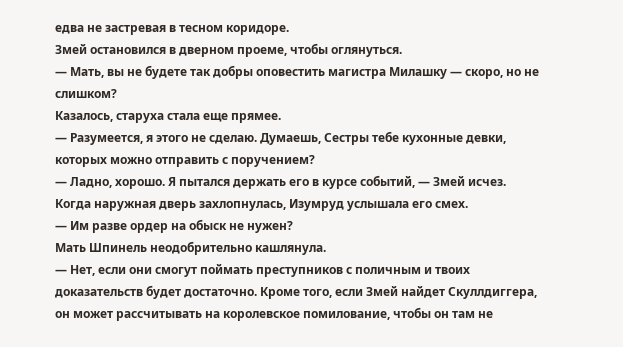едва не застревая в тесном коридоре.
Змей остановился в дверном проеме, чтобы оглянуться.
— Мать, вы не будете так добры оповестить магистра Милашку — скоро, но не слишком?
Казалось, старуха стала еще прямее.
— Разумеется, я этого не сделаю. Думаешь, Сестры тебе кухонные девки, которых можно отправить с поручением?
— Ладно, хорошо. Я пытался держать его в курсе событий, — Змей исчез. Когда наружная дверь захлопнулась, Изумруд услышала его смех.
— Им разве ордер на обыск не нужен?
Мать Шпинель неодобрительно кашлянула.
— Нет, если они смогут поймать преступников с поличным и твоих доказательств будет достаточно. Кроме того, если Змей найдет Скуллдиггера, он может рассчитывать на королевское помилование, чтобы он там не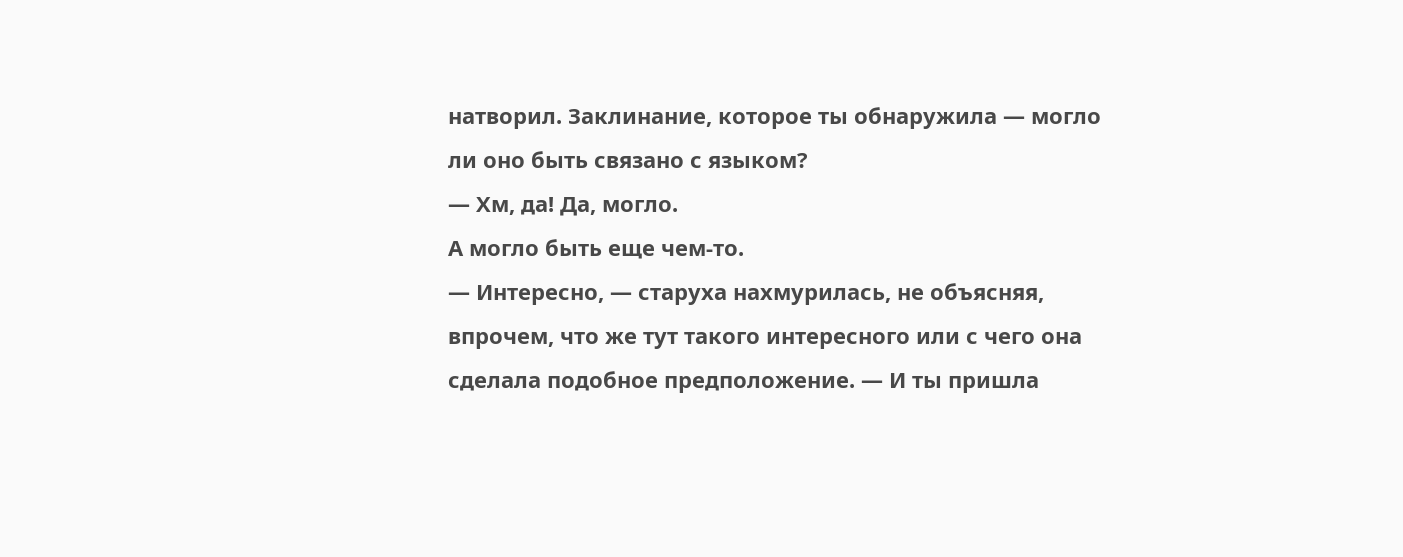натворил. Заклинание, которое ты обнаружила — могло ли оно быть связано с языком?
— Хм, да! Да, могло.
А могло быть еще чем-то.
— Интересно, — старуха нахмурилась, не объясняя, впрочем, что же тут такого интересного или с чего она сделала подобное предположение. — И ты пришла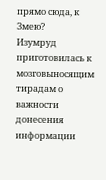прямо сюда, к Змею?
Изумруд приготовилась к мозговыносящим тирадам о важности донесения информации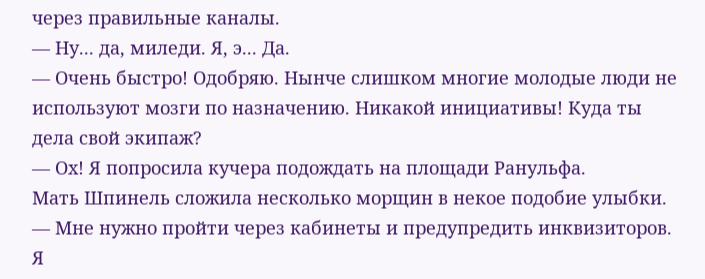через правильные каналы.
— Ну... да, миледи. Я, э... Да.
— Очень быстро! Одобряю. Нынче слишком многие молодые люди не используют мозги по назначению. Никакой инициативы! Куда ты дела свой экипаж?
— Ох! Я попросила кучера подождать на площади Ранульфа.
Мать Шпинель сложила несколько морщин в некое подобие улыбки.
— Мне нужно пройти через кабинеты и предупредить инквизиторов. Я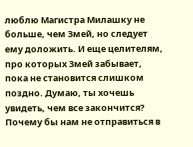люблю Магистра Милашку не больше, чем Змей, но следует ему доложить. И еще целителям, про которых Змей забывает, пока не становится слишком поздно. Думаю, ты хочешь увидеть, чем все закончится? Почему бы нам не отправиться в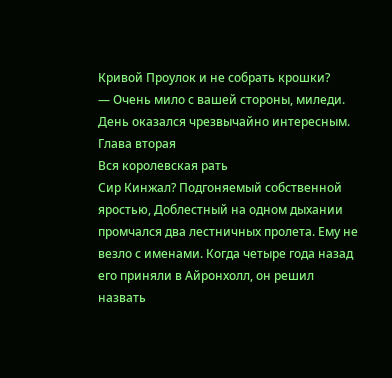Кривой Проулок и не собрать крошки?
— Очень мило с вашей стороны, миледи.
День оказался чрезвычайно интересным.
Глава вторая
Вся королевская рать
Сир Кинжал? Подгоняемый собственной яростью, Доблестный на одном дыхании промчался два лестничных пролета. Ему не везло с именами. Когда четыре года назад его приняли в Айронхолл, он решил назвать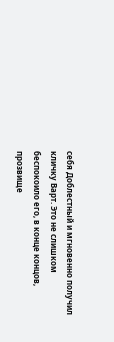себя Доблестный и мгновенно получил кличку Варт. Это не слишком беспокоило его, в конце концов, прозвище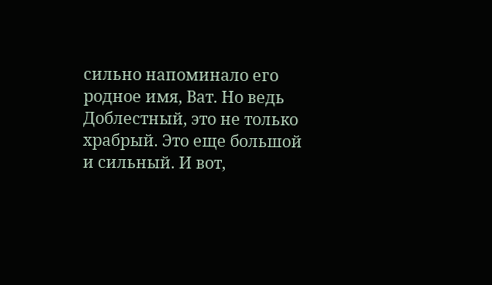сильно напоминало его родное имя, Ват. Но ведь Доблестный, это не только храбрый. Это еще большой и сильный. И вот,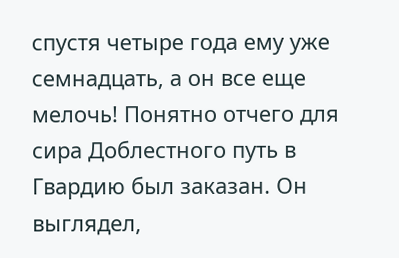спустя четыре года ему уже семнадцать, а он все еще мелочь! Понятно отчего для сира Доблестного путь в Гвардию был заказан. Он выглядел,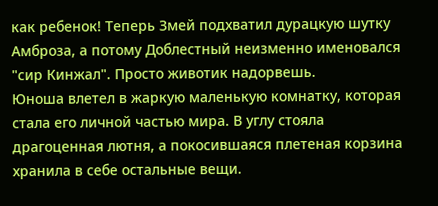как ребенок! Теперь Змей подхватил дурацкую шутку Амброза, а потому Доблестный неизменно именовался "сир Кинжал". Просто животик надорвешь.
Юноша влетел в жаркую маленькую комнатку, которая стала его личной частью мира. В углу стояла драгоценная лютня, а покосившаяся плетеная корзина хранила в себе остальные вещи.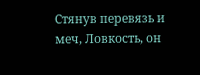Стянув перевязь и меч, Ловкость, он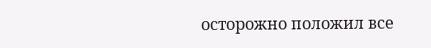осторожно положил все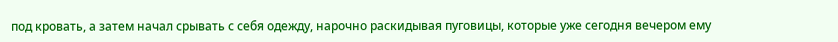под кровать, а затем начал срывать с себя одежду, нарочно раскидывая пуговицы, которые уже сегодня вечером ему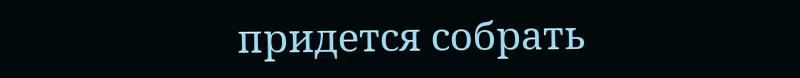придется собрать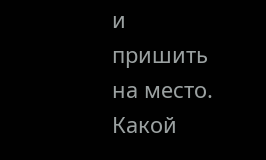и пришить на место. Какой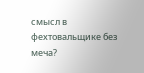смысл в фехтовальщике без меча?